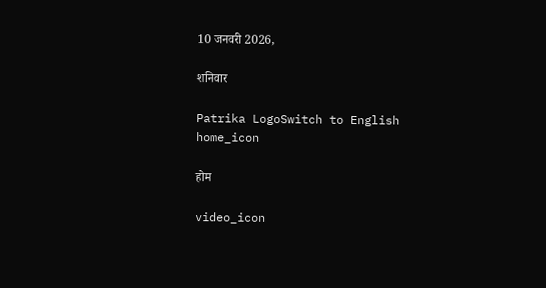10 जनवरी 2026,

शनिवार

Patrika LogoSwitch to English
home_icon

होम

video_icon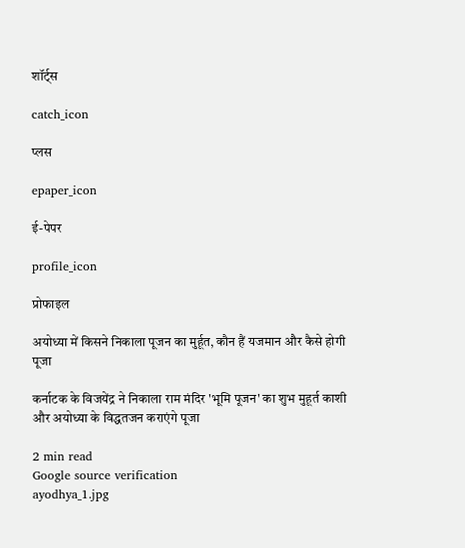शॉर्ट्स

catch_icon

प्लस

epaper_icon

ई-पेपर

profile_icon

प्रोफाइल

अयोध्या में किसने निकाला पूजन का मुर्हूत, कौन हैं यजमान और कैसे होगी पूजा

कर्नाटक के विजयेंद्र ने निकाला राम मंदिर 'भूमि पूजन' का शुभ मुहूर्त काशी और अयोध्या के विद्धतजन कराएंगे पूजा

2 min read
Google source verification
ayodhya_1.jpg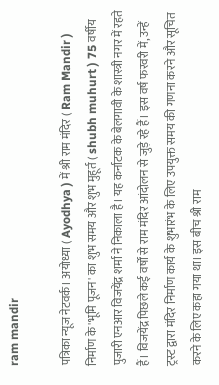ram mandir

पत्रिका न्यूज नेटवर्क। अयोध्या ( Ayodhya ) में श्री राम मंदिर ( Ram Mandir ) निर्माण के 'भूमि पूजन' का शुभ समय और शुभ मुहूर्त ( shubh muhurt ) 75 वर्षीय पुजारी एनआर विजयेंद्र शर्मा ने निकाला है। यह कर्नाटक के बेलगावी के शास्त्री नगर में रहते हैं। विजयेंद्र पिछले कई वर्षों से राम मंदिर आंदोलन से जुड़े रहे हैं। इस वर्ष फरवरी में, उन्हें ट्रस्ट द्वारा मंदिर निर्माण कार्य के शुभारंभ के लिए उपयुक्त समय की गणना करने और सूचित करने के लिए कहा गया था। इस बीच श्री राम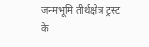जन्मभूमि तीर्थक्षेत्र ट्रस्ट के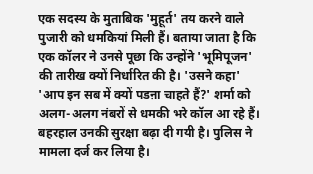एक सदस्य के मुताबिक 'मुहूर्त' तय करने वाले पुजारी को धमकियां मिली हैं। बताया जाता है कि एक कॉलर ने उनसे पूछा कि उन्होंने 'भूमिपूजन' की तारीख क्यों निर्धारित की है। 'उसने कहा' 'आप इन सब में क्यों पडऩा चाहते हैं?' शर्मा को अलग-अलग नंबरों से धमकी भरे कॉल आ रहे हैं। बहरहाल उनकी सुरक्षा बढ़ा दी गयी है। पुलिस ने मामला दर्ज कर लिया है।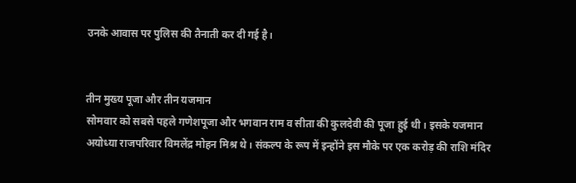उनके आवास पर पुलिस की तैनाती कर दी गई है।


तीन मुख्य पूजा और तीन यजमान
सोमवार को सबसे पहले गणेशपूजा और भगवान राम व सीता की कुलदेवी की पूजा हुई थी। इसके यजमान अयोध्या राजपरिवार विमलेंद्र मोहन मिश्र थे। संकल्प के रूप में इन्होंने इस मौके पर एक करोड़ की राशि मंदिर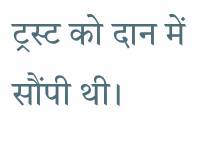ट्रस्ट को दान में सौंपी थी।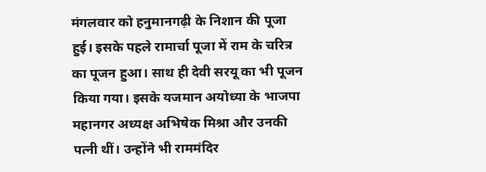मंगलवार को हनुमानगढ़ी के निशान की पूजा हुई। इसके पहले रामार्चा पूजा में राम के चरित्र का पूजन हुआ। साथ ही देवी सरयू का भी पूजन किया गया। इसके यजमान अयोध्या के भाजपा महानगर अध्यक्ष अभिषेक मिश्रा और उनकी पत्नी थीं। उन्होंने भी राममंदिर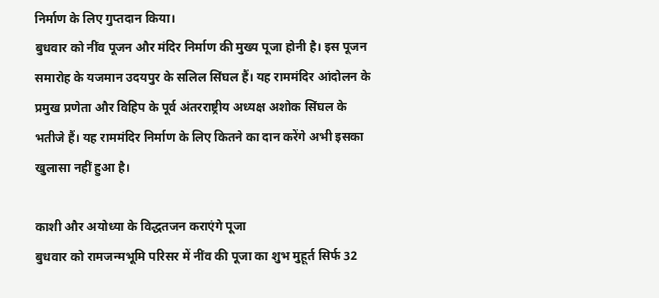निर्माण के लिए गुप्तदान किया।
बुधवार को नींव पूजन और मंदिर निर्माण की मुख्य पूजा होनी है। इस पूजन समारोह के यजमान उदयपुर के सलिल सिंघल हैं। यह राममंदिर आंदोलन के प्रमुख प्रणेता और विहिप के पूर्व अंतरराष्ट्रीय अध्यक्ष अशोक सिंघल के भतीजे हैं। यह राममंदिर निर्माण के लिए कितने का दान करेंगे अभी इसका खुलासा नहीं हुआ है।

काशी और अयोध्या के विद्धतजन कराएंगे पूजा
बुधवार को रामजन्मभूमि परिसर में नींव की पूजा का शुभ मुहूर्त सिर्फ 32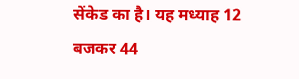सेंकेड का है। यह मध्याह 12 बजकर 44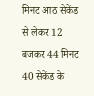मिनट आठ सेकेंड से लेकर 12 बजकर 44 मिनट 40 सेकेंड के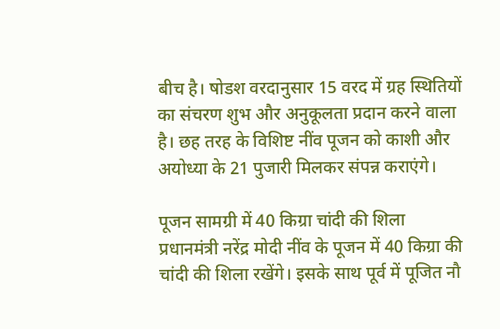बीच है। षोडश वरदानुसार 15 वरद में ग्रह स्थितियों का संचरण शुभ और अनुकूलता प्रदान करने वाला है। छह तरह के विशिष्ट नींव पूजन को काशी और अयोध्या के 21 पुजारी मिलकर संपन्न कराएंगे।

पूजन सामग्री में 40 किग्रा चांदी की शिला
प्रधानमंत्री नरेंद्र मोदी नींव के पूजन में 40 किग्रा की चांदी की शिला रखेंगे। इसके साथ पूर्व में पूजित नौ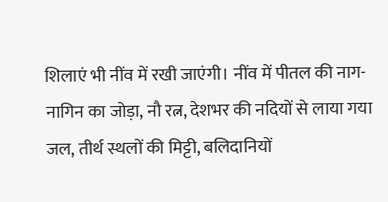शिलाएं भी नींव में रखी जाएंगी। नींव में पीतल की नाग-नागिन का जोड़ा, नौ रत्न, देशभर की नदियों से लाया गया जल, तीर्थ स्थलों की मिट्टी, बलिदानियों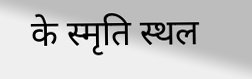के स्मृति स्थल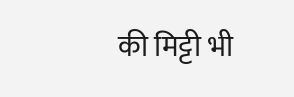की मिट्टी भी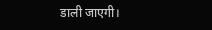डाली जाएगी।